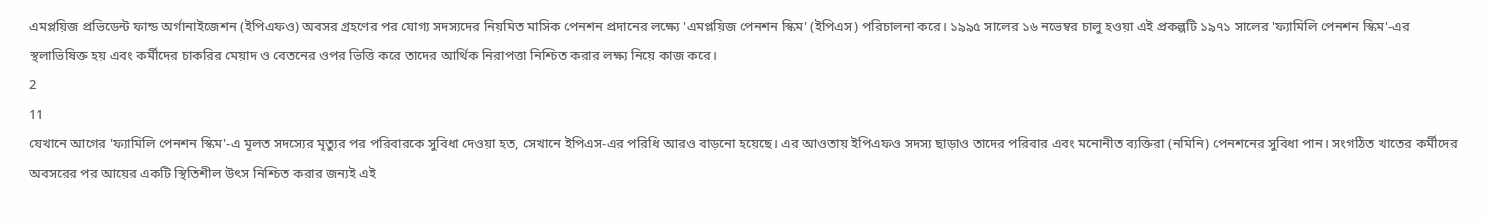এমপ্লয়িজ প্রভিডেন্ট ফান্ড অর্গানাইজেশন (ইপিএফও) অবসর গ্রহণের পর যোগ্য সদস্যদের নিয়মিত মাসিক পেনশন প্রদানের লক্ষ্যে 'এমপ্লয়িজ পেনশন স্কিম' (ইপিএস) পরিচালনা করে। ১৯৯৫ সালের ১৬ নভেম্বর চালু হওয়া এই প্রকল্পটি ১৯৭১ সালের 'ফ্যামিলি পেনশন স্কিম'-এর স্থলাভিষিক্ত হয় এবং কর্মীদের চাকরির মেয়াদ ও বেতনের ওপর ভিত্তি করে তাদের আর্থিক নিরাপত্তা নিশ্চিত করার লক্ষ্য নিয়ে কাজ করে।
2
11
যেখানে আগের 'ফ্যামিলি পেনশন স্কিম'-এ মূলত সদস্যের মৃত্যুর পর পরিবারকে সুবিধা দেওয়া হত, সেখানে ইপিএস-এর পরিধি আরও বাড়নো হয়েছে। এর আওতায় ইপিএফও সদস্য ছাড়াও তাদের পরিবার এবং মনোনীত ব্যক্তিরা (নমিনি) পেনশনের সুবিধা পান। সংগঠিত খাতের কর্মীদের অবসরের পর আয়ের একটি স্থিতিশীল উৎস নিশ্চিত করার জন্যই এই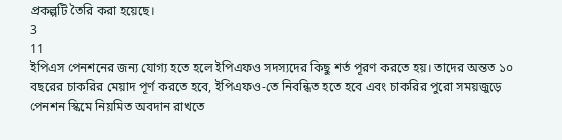প্রকল্পটি তৈরি করা হয়েছে।
3
11
ইপিএস পেনশনের জন্য যোগ্য হতে হলে ইপিএফও সদস্যদের কিছু শর্ত পূরণ করতে হয়। তাদের অন্তত ১০ বছরের চাকরির মেয়াদ পূর্ণ করতে হবে, ইপিএফও-তে নিবন্ধিত হতে হবে এবং চাকরির পুরো সময়জুড়ে পেনশন স্কিমে নিয়মিত অবদান রাখতে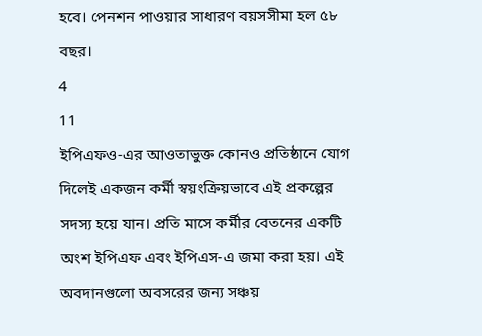হবে। পেনশন পাওয়ার সাধারণ বয়সসীমা হল ৫৮ বছর।
4
11
ইপিএফও-এর আওতাভুক্ত কোনও প্রতিষ্ঠানে যোগ দিলেই একজন কর্মী স্বয়ংক্রিয়ভাবে এই প্রকল্পের সদস্য হয়ে যান। প্রতি মাসে কর্মীর বেতনের একটি অংশ ইপিএফ এবং ইপিএস-এ জমা করা হয়। এই অবদানগুলো অবসরের জন্য সঞ্চয়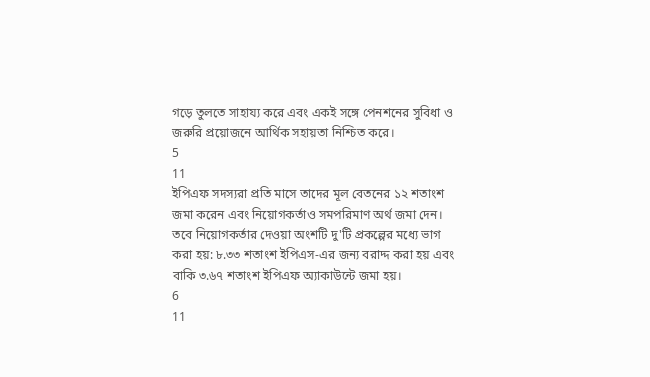গড়ে তুলতে সাহায্য করে এবং একই সঙ্গে পেনশনের সুবিধা ও জরুরি প্রয়োজনে আর্থিক সহায়তা নিশ্চিত করে।
5
11
ইপিএফ সদস্যরা প্রতি মাসে তাদের মূল বেতনের ১২ শতাংশ জমা করেন এবং নিয়োগকর্তাও সমপরিমাণ অর্থ জমা দেন। তবে নিয়োগকর্তার দেওয়া অংশটি দু'টি প্রকল্পের মধ্যে ভাগ করা হয়: ৮.৩৩ শতাংশ ইপিএস-এর জন্য বরাদ্দ করা হয় এবং বাকি ৩.৬৭ শতাংশ ইপিএফ অ্যাকাউন্টে জমা হয়।
6
11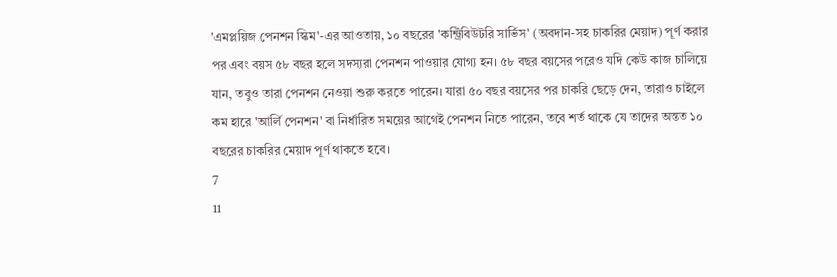'এমপ্লয়িজ পেনশন স্কিম'-এর আওতায়, ১০ বছরের 'কন্ট্রিবিউটরি সার্ভিস' (অবদান-সহ চাকরির মেয়াদ) পূর্ণ করার পর এবং বয়স ৫৮ বছর হলে সদস্যরা পেনশন পাওয়ার যোগ্য হন। ৫৮ বছর বয়সের পরেও যদি কেউ কাজ চালিয়ে যান, তবুও তারা পেনশন নেওয়া শুরু করতে পারেন। যারা ৫০ বছর বয়সের পর চাকরি ছেড়ে দেন, তারাও চাইলে কম হারে 'আর্লি পেনশন' বা নির্ধারিত সময়ের আগেই পেনশন নিতে পারেন, তবে শর্ত থাকে যে তাদের অন্তত ১০ বছরের চাকরির মেয়াদ পূর্ণ থাকতে হবে।
7
11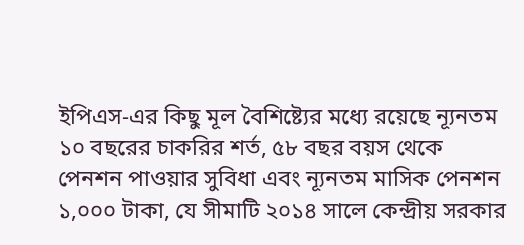ইপিএস-এর কিছু মূল বৈশিষ্ট্যের মধ্যে রয়েছে ন্যূনতম ১০ বছরের চাকরির শর্ত, ৫৮ বছর বয়স থেকে পেনশন পাওয়ার সুবিধা এবং ন্যূনতম মাসিক পেনশন ১,০০০ টাকা, যে সীমাটি ২০১৪ সালে কেন্দ্রীয় সরকার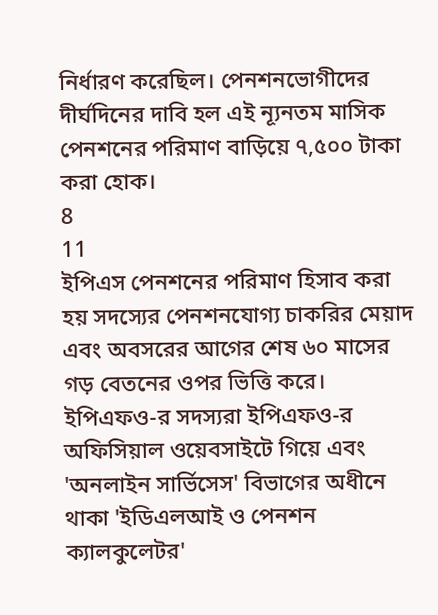নির্ধারণ করেছিল। পেনশনভোগীদের দীর্ঘদিনের দাবি হল এই ন্যূনতম মাসিক পেনশনের পরিমাণ বাড়িয়ে ৭,৫০০ টাকা করা হোক।
8
11
ইপিএস পেনশনের পরিমাণ হিসাব করা হয় সদস্যের পেনশনযোগ্য চাকরির মেয়াদ এবং অবসরের আগের শেষ ৬০ মাসের গড় বেতনের ওপর ভিত্তি করে। ইপিএফও-র সদস্যরা ইপিএফও-র অফিসিয়াল ওয়েবসাইটে গিয়ে এবং 'অনলাইন সার্ভিসেস' বিভাগের অধীনে থাকা 'ইডিএলআই ও পেনশন ক্যালকুলেটর'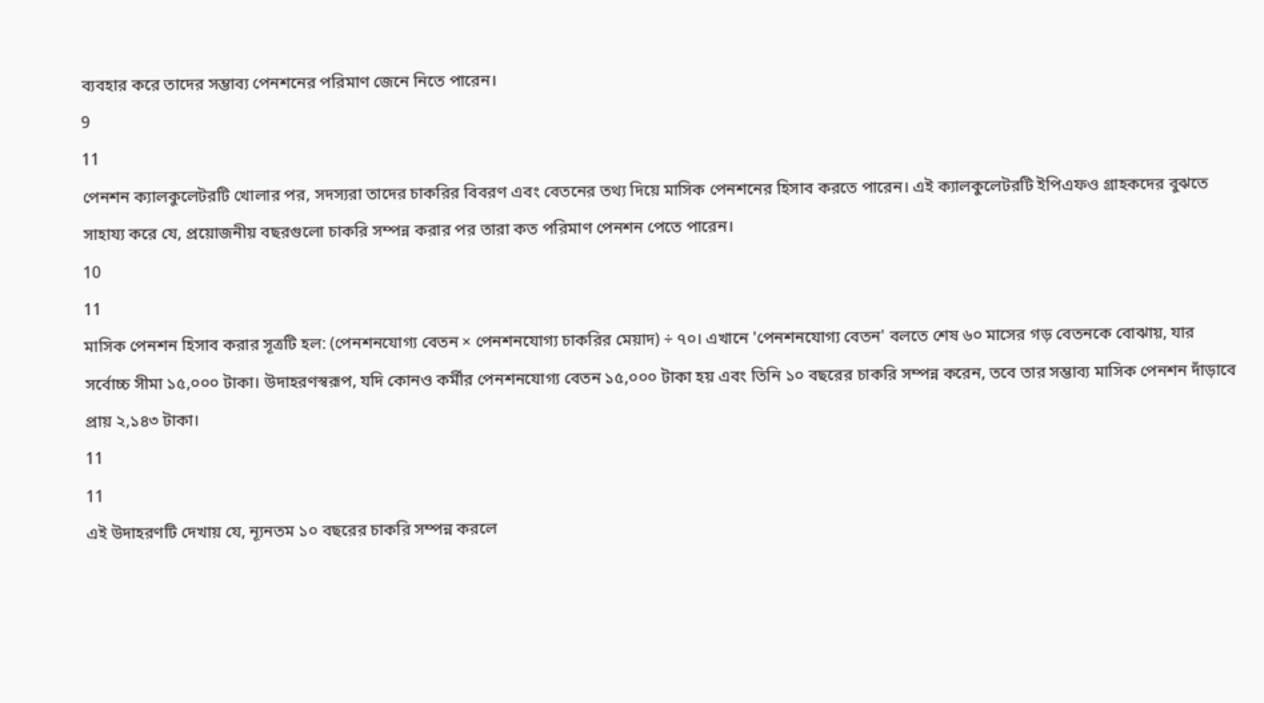ব্যবহার করে তাদের সম্ভাব্য পেনশনের পরিমাণ জেনে নিতে পারেন।
9
11
পেনশন ক্যালকুলেটরটি খোলার পর, সদস্যরা তাদের চাকরির বিবরণ এবং বেতনের তথ্য দিয়ে মাসিক পেনশনের হিসাব করতে পারেন। এই ক্যালকুলেটরটি ইপিএফও গ্রাহকদের বুঝতে সাহায্য করে যে, প্রয়োজনীয় বছরগুলো চাকরি সম্পন্ন করার পর তারা কত পরিমাণ পেনশন পেতে পারেন।
10
11
মাসিক পেনশন হিসাব করার সূত্রটি হল: (পেনশনযোগ্য বেতন × পেনশনযোগ্য চাকরির মেয়াদ) ÷ ৭০। এখানে 'পেনশনযোগ্য বেতন' বলতে শেষ ৬০ মাসের গড় বেতনকে বোঝায়, যার সর্বোচ্চ সীমা ১৫,০০০ টাকা। উদাহরণস্বরূপ, যদি কোনও কর্মীর পেনশনযোগ্য বেতন ১৫,০০০ টাকা হয় এবং তিনি ১০ বছরের চাকরি সম্পন্ন করেন, তবে তার সম্ভাব্য মাসিক পেনশন দাঁড়াবে প্রায় ২,১৪৩ টাকা।
11
11
এই উদাহরণটি দেখায় যে, ন্যূনতম ১০ বছরের চাকরি সম্পন্ন করলে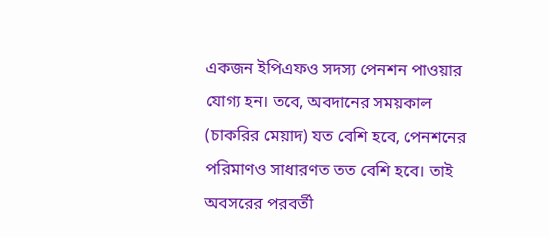একজন ইপিএফও সদস্য পেনশন পাওয়ার যোগ্য হন। তবে, অবদানের সময়কাল (চাকরির মেয়াদ) যত বেশি হবে, পেনশনের পরিমাণও সাধারণত তত বেশি হবে। তাই অবসরের পরবর্তী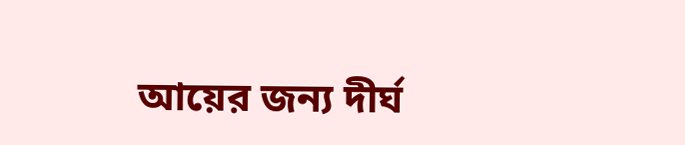আয়ের জন্য দীর্ঘ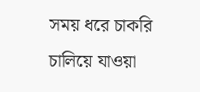সময় ধরে চাকরি চালিয়ে যাওয়া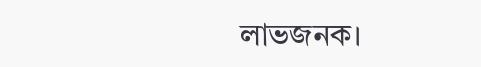লাভজনক।